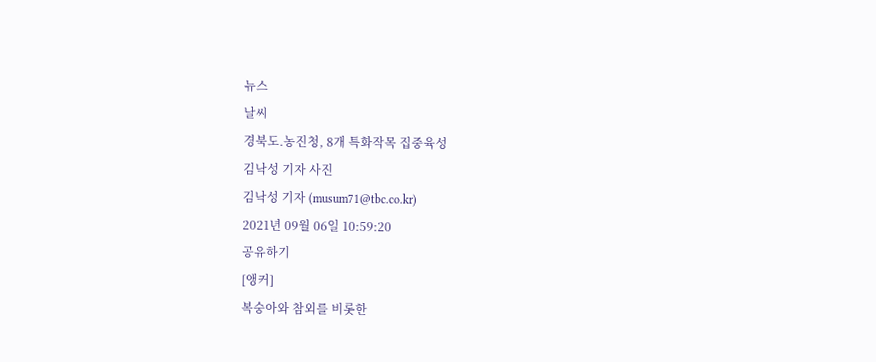뉴스
날씨
경북도.농진청, 8개 특화작목 집중육성
김낙성 기자 사진
김낙성 기자 (musum71@tbc.co.kr)
2021년 09월 06일 10:59:20
공유하기
[앵커]
복숭아와 참외를 비롯한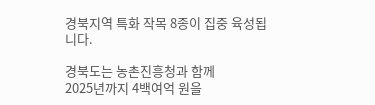경북지역 특화 작목 8종이 집중 육성됩니다.

경북도는 농촌진흥청과 함께
2025년까지 4백여억 원을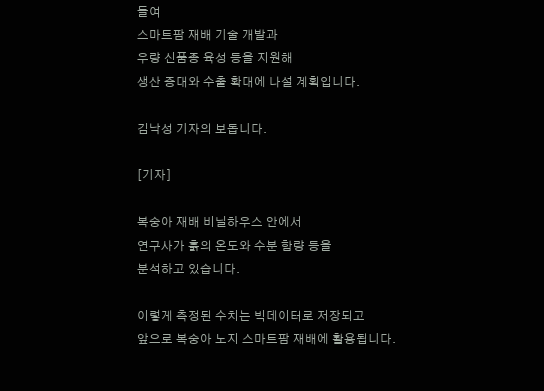들여
스마트팜 재배 기술 개발과
우량 신품종 육성 등을 지원해
생산 증대와 수출 확대에 나설 계획입니다.

김낙성 기자의 보돕니다.

[기자]

복숭아 재배 비닐하우스 안에서
연구사가 흙의 온도와 수분 함량 등을
분석하고 있습니다.

이렇게 측정된 수치는 빅데이터로 저장되고
앞으로 복숭아 노지 스마트팜 재배에 활용됩니다.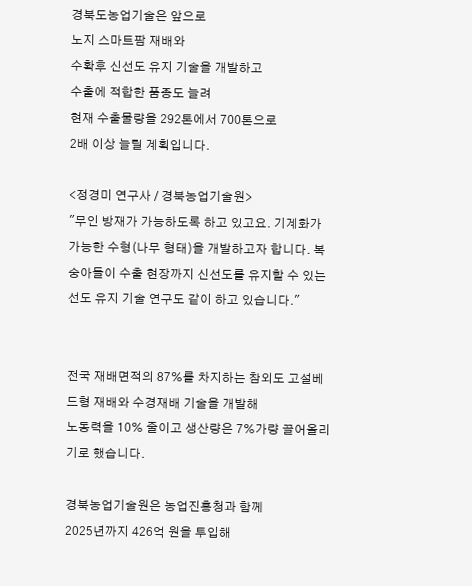경북도농업기술은 앞으로
노지 스마트팜 재배와
수확후 신선도 유지 기술을 개발하고
수출에 적합한 품종도 늘려
현재 수출물량을 292톤에서 700톤으로
2배 이상 늘릴 계획입니다.

<정경미 연구사 / 경북농업기술원>
"무인 방재가 가능하도록 하고 있고요. 기계화가 가능한 수형(나무 형태)을 개발하고자 합니다. 복숭아들이 수출 현장까지 신선도를 유지할 수 있는 선도 유지 기술 연구도 같이 하고 있습니다."


전국 재배면적의 87%를 차지하는 참외도 고설베드형 재배와 수경재배 기술을 개발해
노동력을 10% 줄이고 생산량은 7%가량 끌어올리기로 했습니다.

경북농업기술원은 농업진흥청과 함께
2025년까지 426억 원을 투입해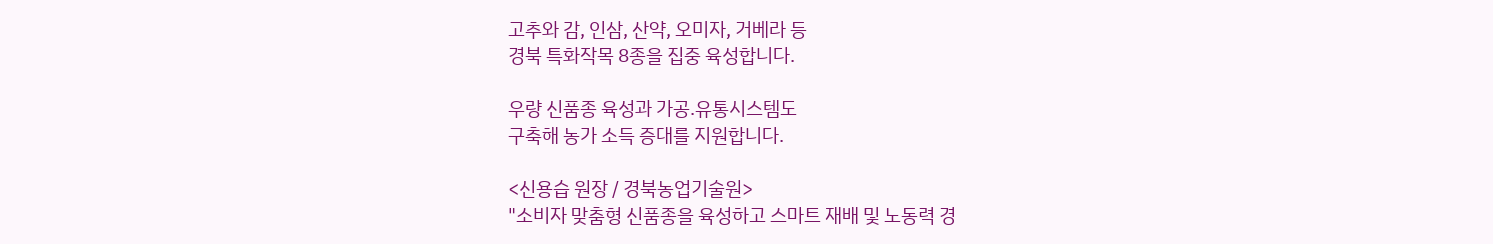고추와 감, 인삼, 산약, 오미자, 거베라 등
경북 특화작목 8종을 집중 육성합니다.

우량 신품종 육성과 가공.유통시스템도
구축해 농가 소득 증대를 지원합니다.

<신용습 원장 / 경북농업기술원>
"소비자 맞춤형 신품종을 육성하고 스마트 재배 및 노동력 경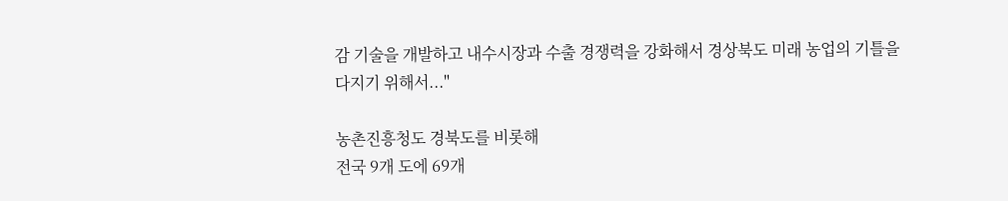감 기술을 개발하고 내수시장과 수출 경쟁력을 강화해서 경상북도 미래 농업의 기틀을 다지기 위해서..."

농촌진흥청도 경북도를 비롯해
전국 9개 도에 69개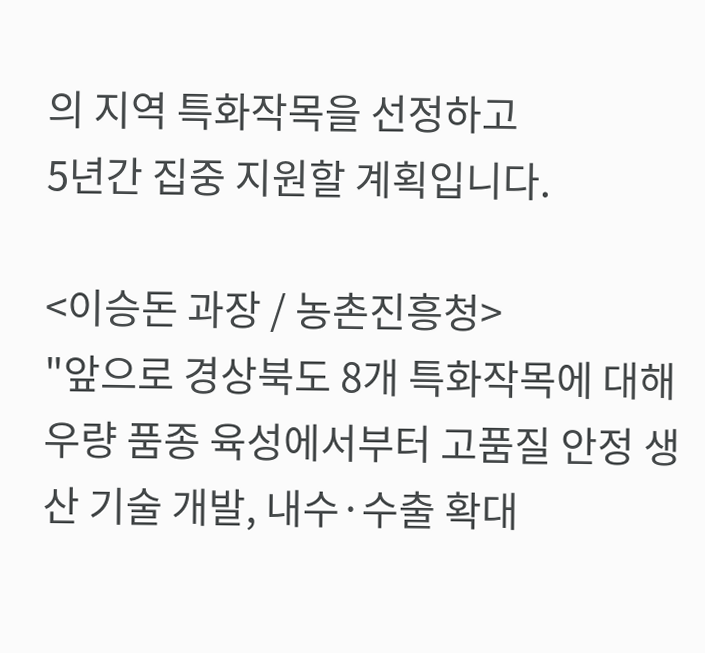의 지역 특화작목을 선정하고
5년간 집중 지원할 계획입니다.

<이승돈 과장 / 농촌진흥청>
"앞으로 경상북도 8개 특화작목에 대해 우량 품종 육성에서부터 고품질 안정 생산 기술 개발, 내수·수출 확대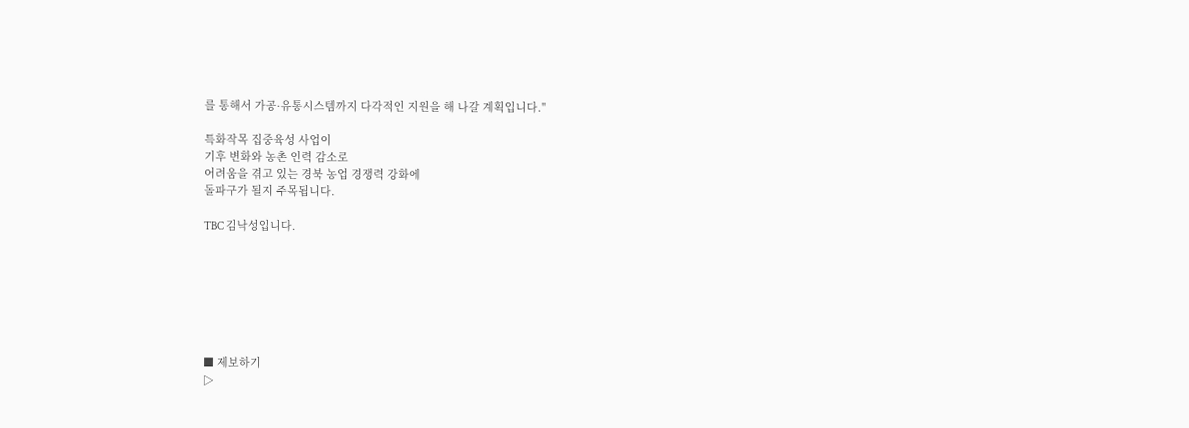를 통해서 가공·유통시스템까지 다각적인 지원을 해 나갈 계획입니다."

특화작목 집중육성 사업이
기후 변화와 농촌 인력 감소로
어려움을 겪고 있는 경북 농업 경쟁력 강화에
돌파구가 될지 주목됩니다.

TBC 김낙성입니다.







■ 제보하기
▷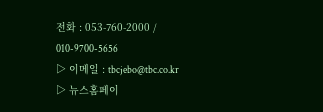전화 : 053-760-2000 / 010-9700-5656
▷ 이메일 : tbcjebo@tbc.co.kr
▷ 뉴스홈페이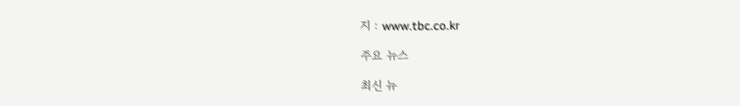지 : www.tbc.co.kr

주요 뉴스

최신 뉴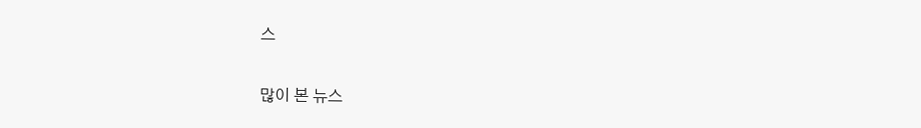스

많이 본 뉴스